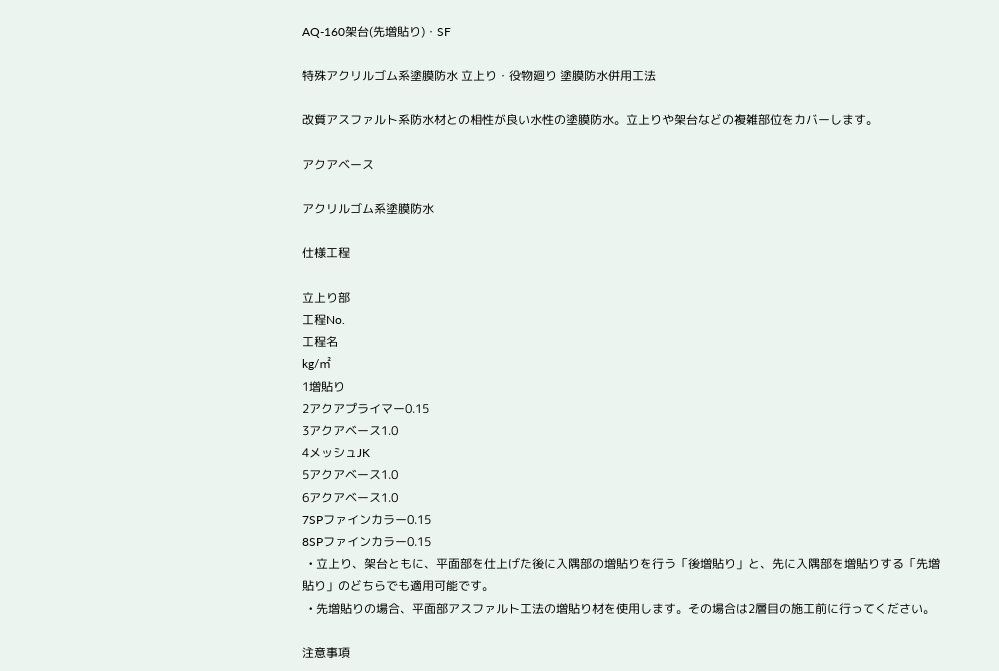AQ-160架台(先増貼り)・SF

特殊アクリルゴム系塗膜防水 立上り・役物廻り 塗膜防水併用工法

改質アスファルト系防水材との相性が良い水性の塗膜防水。立上りや架台などの複雑部位をカバーします。

アクアベース

アクリルゴム系塗膜防水

仕様工程

立上り部
工程No.
工程名
kg/㎡
1増貼り
2アクアプライマー0.15
3アクアベース1.0
4メッシュJK
5アクアベース1.0
6アクアベース1.0
7SPファインカラー0.15
8SPファインカラー0.15
  • 立上り、架台ともに、平面部を仕上げた後に入隅部の増貼りを行う「後増貼り」と、先に入隅部を増貼りする「先増貼り」のどちらでも適用可能です。
  • 先増貼りの場合、平面部アスファルト工法の増貼り材を使用します。その場合は2層目の施工前に行ってください。

注意事項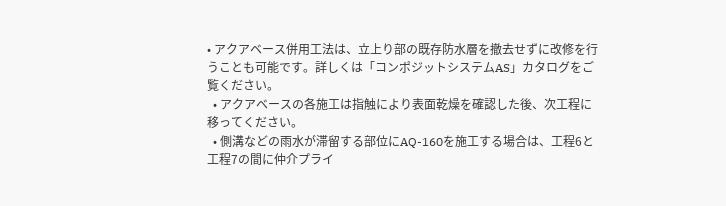• アクアベース併用工法は、立上り部の既存防水層を撤去せずに改修を行うことも可能です。詳しくは「コンポジットシステムAS」カタログをご覧ください。
  • アクアベースの各施工は指触により表面乾燥を確認した後、次工程に移ってください。
  • 側溝などの雨水が滞留する部位にAQ-160を施工する場合は、工程6と工程7の間に仲介プライ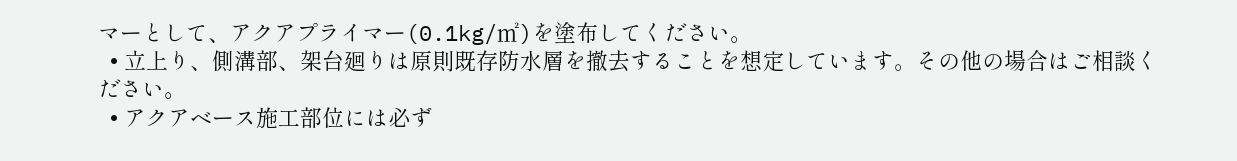マーとして、アクアプライマー(0.1kg/㎡)を塗布してください。
  • 立上り、側溝部、架台廻りは原則既存防水層を撤去することを想定しています。その他の場合はご相談ください。
  • アクアベース施工部位には必ず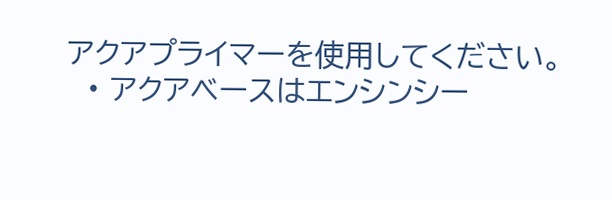アクアプライマーを使用してください。
  • アクアベースはエンシンシー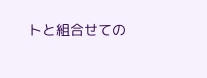トと組合せての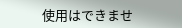使用はできませ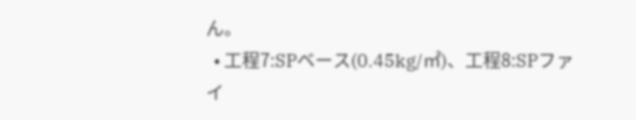ん。
  • 工程7:SPベース(0.45kg/㎡)、工程8:SPファイ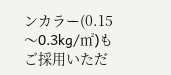ンカラー(0.15〜0.3kg/㎡)もご採用いただ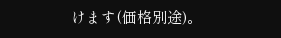けます(価格別途)。